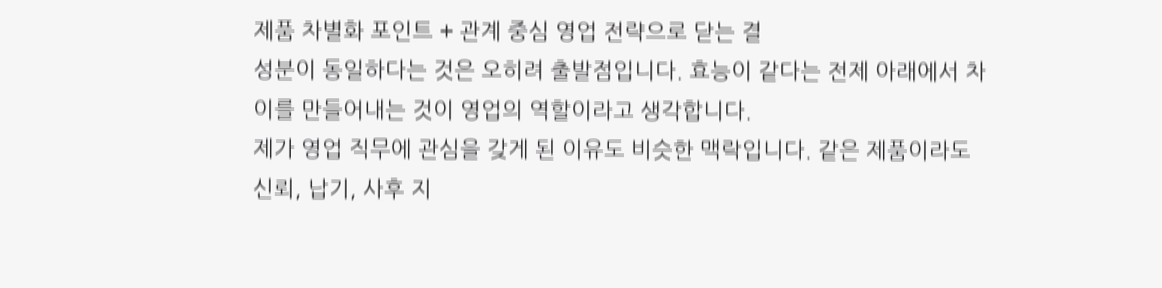제품 차별화 포인트 + 관계 중심 영업 전략으로 닫는 결
성분이 동일하다는 것은 오히려 출발점입니다. 효능이 같다는 전제 아래에서 차이를 만들어내는 것이 영업의 역할이라고 생각합니다.
제가 영업 직무에 관심을 갖게 된 이유도 비슷한 맥락입니다. 같은 제품이라도 신뢰, 납기, 사후 지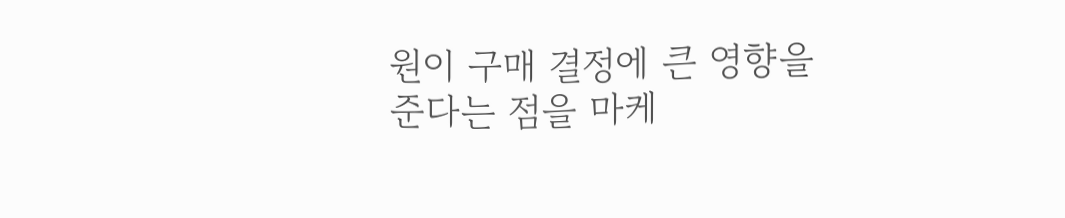원이 구매 결정에 큰 영향을 준다는 점을 마케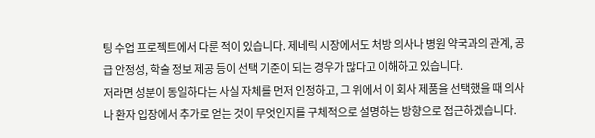팅 수업 프로젝트에서 다룬 적이 있습니다. 제네릭 시장에서도 처방 의사나 병원 약국과의 관계, 공급 안정성, 학술 정보 제공 등이 선택 기준이 되는 경우가 많다고 이해하고 있습니다.
저라면 성분이 동일하다는 사실 자체를 먼저 인정하고, 그 위에서 이 회사 제품을 선택했을 때 의사나 환자 입장에서 추가로 얻는 것이 무엇인지를 구체적으로 설명하는 방향으로 접근하겠습니다.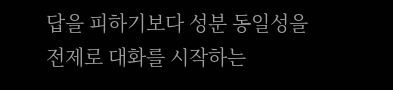답을 피하기보다 성분 동일성을 전제로 대화를 시작하는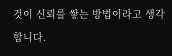것이 신뢰를 쌓는 방법이라고 생각합니다.